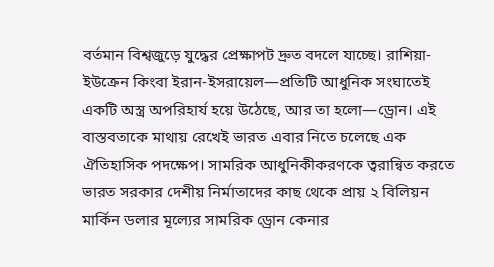বর্তমান বিশ্বজুড়ে যুদ্ধের প্রেক্ষাপট দ্রুত বদলে যাচ্ছে। রাশিয়া-ইউক্রেন কিংবা ইরান-ইসরায়েল—প্রতিটি আধুনিক সংঘাতেই একটি অস্ত্র অপরিহার্য হয়ে উঠেছে, আর তা হলো—ড্রোন। এই বাস্তবতাকে মাথায় রেখেই ভারত এবার নিতে চলেছে এক ঐতিহাসিক পদক্ষেপ। সামরিক আধুনিকীকরণকে ত্বরান্বিত করতে ভারত সরকার দেশীয় নির্মাতাদের কাছ থেকে প্রায় ২ বিলিয়ন মার্কিন ডলার মূল্যের সামরিক ড্রোন কেনার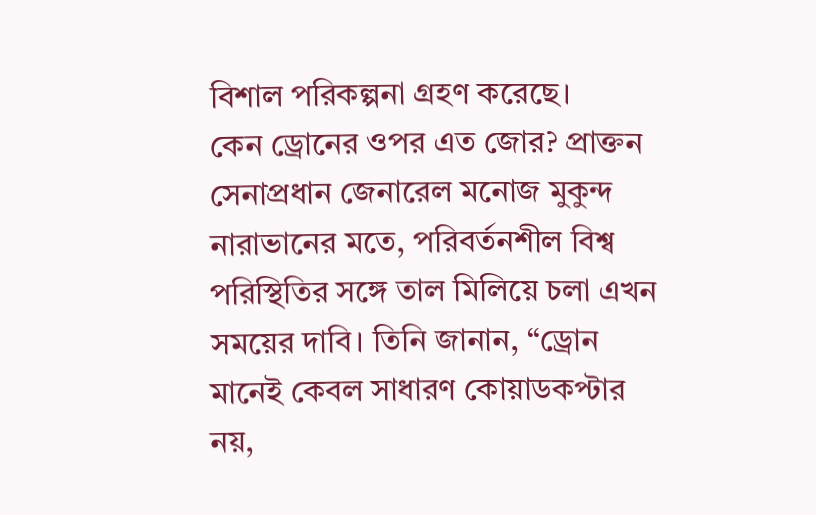বিশাল পরিকল্পনা গ্রহণ করেছে।
কেন ড্রোনের ওপর এত জোর? প্রাক্তন সেনাপ্রধান জেনারেল মনোজ মুকুন্দ নারাভানের মতে, পরিবর্তনশীল বিশ্ব পরিস্থিতির সঙ্গে তাল মিলিয়ে চলা এখন সময়ের দাবি। তিনি জানান, “ড্রোন মানেই কেবল সাধারণ কোয়াডকপ্টার নয়,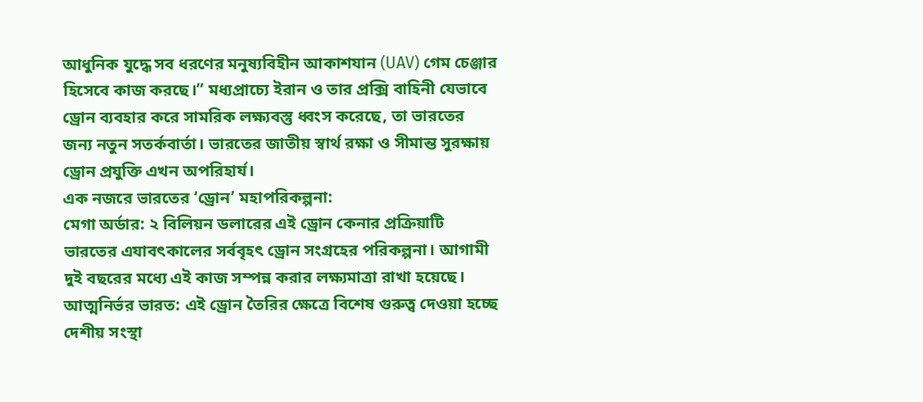আধুনিক যুদ্ধে সব ধরণের মনুষ্যবিহীন আকাশযান (UAV) গেম চেঞ্জার হিসেবে কাজ করছে।” মধ্যপ্রাচ্যে ইরান ও তার প্রক্সি বাহিনী যেভাবে ড্রোন ব্যবহার করে সামরিক লক্ষ্যবস্তু ধ্বংস করেছে, তা ভারতের জন্য নতুন সতর্কবার্তা। ভারতের জাতীয় স্বার্থ রক্ষা ও সীমান্ত সুরক্ষায় ড্রোন প্রযুক্তি এখন অপরিহার্য।
এক নজরে ভারতের ‘ড্রোন’ মহাপরিকল্পনা:
মেগা অর্ডার: ২ বিলিয়ন ডলারের এই ড্রোন কেনার প্রক্রিয়াটি ভারতের এযাবৎকালের সর্ববৃহৎ ড্রোন সংগ্রহের পরিকল্পনা। আগামী দুই বছরের মধ্যে এই কাজ সম্পন্ন করার লক্ষ্যমাত্রা রাখা হয়েছে।
আত্মনির্ভর ভারত: এই ড্রোন তৈরির ক্ষেত্রে বিশেষ গুরুত্ব দেওয়া হচ্ছে দেশীয় সংস্থা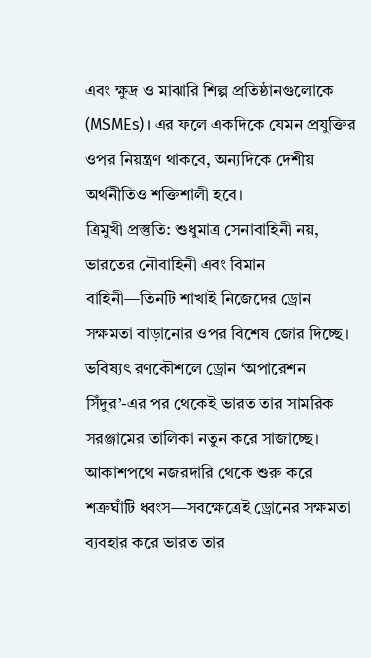এবং ক্ষুদ্র ও মাঝারি শিল্প প্রতিষ্ঠানগুলোকে (MSMEs)। এর ফলে একদিকে যেমন প্রযুক্তির ওপর নিয়ন্ত্রণ থাকবে, অন্যদিকে দেশীয় অর্থনীতিও শক্তিশালী হবে।
ত্রিমুখী প্রস্তুতি: শুধুমাত্র সেনাবাহিনী নয়, ভারতের নৌবাহিনী এবং বিমান বাহিনী—তিনটি শাখাই নিজেদের ড্রোন সক্ষমতা বাড়ানোর ওপর বিশেষ জোর দিচ্ছে।
ভবিষ্যৎ রণকৌশলে ড্রোন ‘অপারেশন সিঁদুর’-এর পর থেকেই ভারত তার সামরিক সরঞ্জামের তালিকা নতুন করে সাজাচ্ছে। আকাশপথে নজরদারি থেকে শুরু করে শত্রুঘাঁটি ধ্বংস—সবক্ষেত্রেই ড্রোনের সক্ষমতা ব্যবহার করে ভারত তার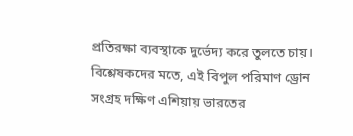প্রতিরক্ষা ব্যবস্থাকে দুর্ভেদ্য করে তুলতে চায়। বিশ্লেষকদের মতে, এই বিপুল পরিমাণ ড্রোন সংগ্রহ দক্ষিণ এশিয়ায় ভারতের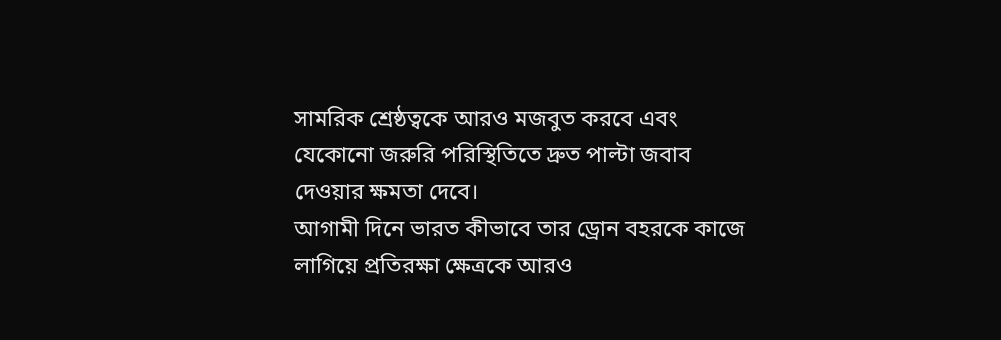সামরিক শ্রেষ্ঠত্বকে আরও মজবুত করবে এবং যেকোনো জরুরি পরিস্থিতিতে দ্রুত পাল্টা জবাব দেওয়ার ক্ষমতা দেবে।
আগামী দিনে ভারত কীভাবে তার ড্রোন বহরকে কাজে লাগিয়ে প্রতিরক্ষা ক্ষেত্রকে আরও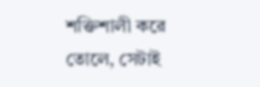শক্তিশালী করে তোলে, সেটাই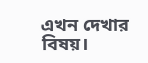এখন দেখার বিষয়।